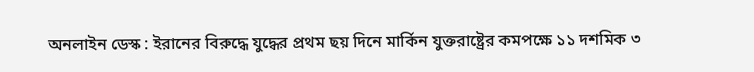অনলাইন ডেস্ক : ইরানের বিরুদ্ধে যুদ্ধের প্রথম ছয় দিনে মার্কিন যুক্তরাষ্ট্রের কমপক্ষে ১১ দশমিক ৩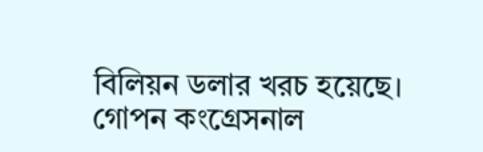বিলিয়ন ডলার খরচ হয়েছে। গোপন কংগ্রেসনাল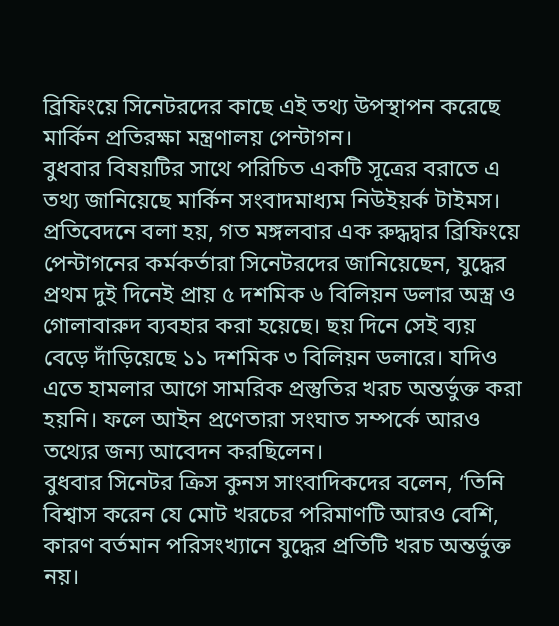ব্রিফিংয়ে সিনেটরদের কাছে এই তথ্য উপস্থাপন করেছে মার্কিন প্রতিরক্ষা মন্ত্রণালয় পেন্টাগন।
বুধবার বিষয়টির সাথে পরিচিত একটি সূত্রের বরাতে এ তথ্য জানিয়েছে মার্কিন সংবাদমাধ্যম নিউইয়র্ক টাইমস।
প্রতিবেদনে বলা হয়, গত মঙ্গলবার এক রুদ্ধদ্বার ব্রিফিংয়ে পেন্টাগনের কর্মকর্তারা সিনেটরদের জানিয়েছেন, যুদ্ধের প্রথম দুই দিনেই প্রায় ৫ দশমিক ৬ বিলিয়ন ডলার অস্ত্র ও গোলাবারুদ ব্যবহার করা হয়েছে। ছয় দিনে সেই ব্যয় বেড়ে দাঁড়িয়েছে ১১ দশমিক ৩ বিলিয়ন ডলারে। যদিও এতে হামলার আগে সামরিক প্রস্তুতির খরচ অন্তর্ভুক্ত করা হয়নি। ফলে আইন প্রণেতারা সংঘাত সম্পর্কে আরও তথ্যের জন্য আবেদন করছিলেন।
বুধবার সিনেটর ক্রিস কুনস সাংবাদিকদের বলেন, ‘তিনি বিশ্বাস করেন যে মোট খরচের পরিমাণটি আরও বেশি, কারণ বর্তমান পরিসংখ্যানে যুদ্ধের প্রতিটি খরচ অন্তর্ভুক্ত নয়।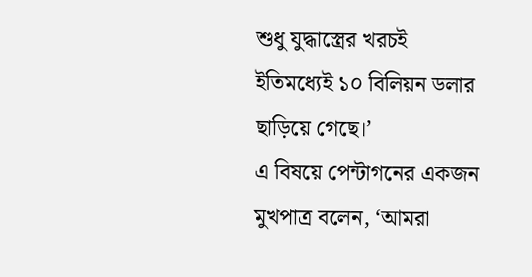শুধু যুদ্ধাস্ত্রের খরচই ইতিমধ্যেই ১০ বিলিয়ন ডলার ছাড়িয়ে গেছে।’
এ বিষয়ে পেন্টাগনের একজন মুখপাত্র বলেন, ‘আমরা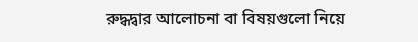রুদ্ধদ্বার আলোচনা বা বিষয়গুলো নিয়ে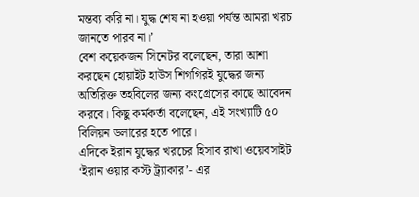মন্তব্য করি না। যুদ্ধ শেষ না হওয়া পর্যন্ত আমরা খরচ জানতে পারব না।’
বেশ কয়েকজন সিনেটর বলেছেন, তারা আশা করছেন হোয়াইট হাউস শিগগিরই যুদ্ধের জন্য অতিরিক্ত তহবিলের জন্য কংগ্রেসের কাছে আবেদন করবে। কিছু কর্মকর্তা বলেছেন, এই সংখ্যাটি ৫০ বিলিয়ন ডলারের হতে পারে।
এদিকে ইরান যুদ্ধের খরচের হিসাব রাখা ওয়েবসাইট ‘ইরান ওয়ার কস্ট ট্র্যাকার’- এর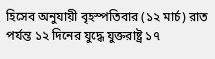হিসেব অনুযায়ী বৃহস্পতিবার (১২ মার্চ) রাত পর্যন্ত ১২ দিনের যুদ্ধে যুক্তরাষ্ট্র ১৭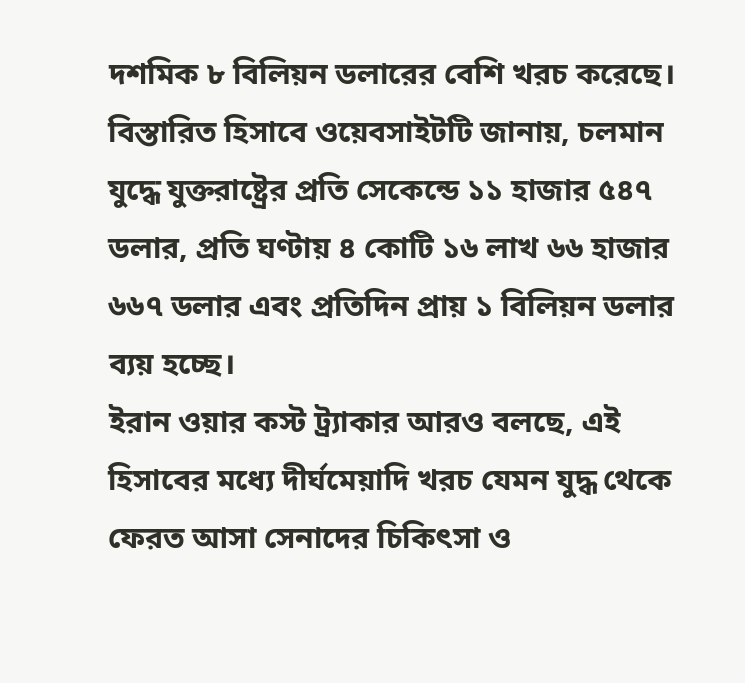দশমিক ৮ বিলিয়ন ডলারের বেশি খরচ করেছে।
বিস্তারিত হিসাবে ওয়েবসাইটটি জানায়, চলমান যুদ্ধে যুক্তরাষ্ট্রের প্রতি সেকেন্ডে ১১ হাজার ৫৪৭ ডলার, প্রতি ঘণ্টায় ৪ কোটি ১৬ লাখ ৬৬ হাজার ৬৬৭ ডলার এবং প্রতিদিন প্রায় ১ বিলিয়ন ডলার ব্যয় হচ্ছে।
ইরান ওয়ার কস্ট ট্র্যাকার আরও বলছে, এই হিসাবের মধ্যে দীর্ঘমেয়াদি খরচ যেমন যুদ্ধ থেকে ফেরত আসা সেনাদের চিকিৎসা ও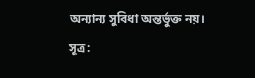অন্যান্য সুবিধা অন্তর্ভুক্ত নয়।
সূত্র: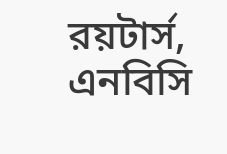রয়টার্স, এনবিসি